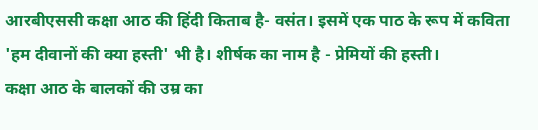आरबीएससी कक्षा आठ की हिंदी किताब है- वसंत। इसमें एक पाठ के रूप में कविता 'हम दीवानों की क्या हस्ती' भी है। शीर्षक का नाम है - प्रेमियों की हस्ती।
कक्षा आठ के बालकों की उम्र का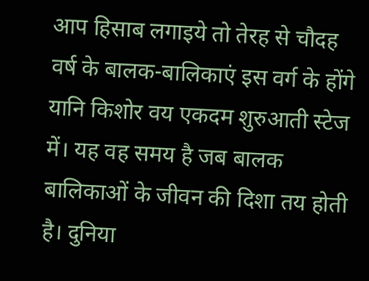आप हिसाब लगाइये तो तेरह से चौदह वर्ष के बालक-बालिकाएं इस वर्ग के होंगे यानि किशोर वय एकदम शुरुआती स्टेज में। यह वह समय है जब बालक बालिकाओं के जीवन की दिशा तय होती है। दुनिया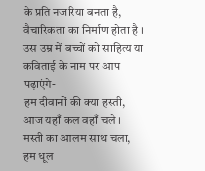के प्रति नजरिया बनता है, वैचारिकता का निर्माण होता है । उस उम्र में बच्चों को साहित्य या कविताई के नाम पर आप पढ़ाएंगे-
हम दीवानों की क्या हस्ती, आज यहाँ कल वहाँ चले ।
मस्ती का आलम साथ चला, हम धूल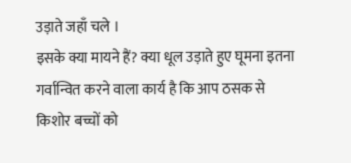उड़ाते जहाँ चले ।
इसके क्या मायने हैं? क्या धूल उड़ाते हुए घूमना इतना गर्वान्वित करने वाला कार्य है कि आप ठसक से किशोर बच्चों को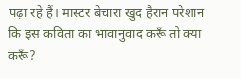पढ़ा रहे हैं। मास्टर बेचारा खुद हैरान परेशान कि इस कविता का भावानुवाद करूँ तो क्या करूँ?